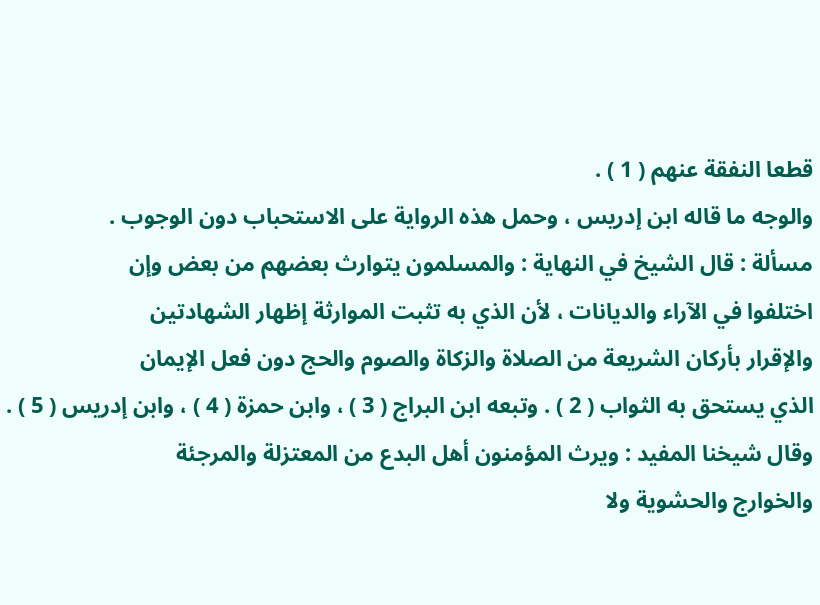قطعا النفقة عنهم ( 1 ) .
والوجه ما قاله ابن إدريس ، وحمل هذه الرواية على الاستحباب دون الوجوب .
مسألة : قال الشيخ في النهاية : والمسلمون يتوارث بعضهم من بعض وإن
اختلفوا في الآراء والديانات ، لأن الذي به تثبت الموارثة إظهار الشهادتين
والإقرار بأركان الشريعة من الصلاة والزكاة والصوم والحج دون فعل الإيمان
الذي يستحق به الثواب ( 2 ) . وتبعه ابن البراج ( 3 ) ، وابن حمزة ( 4 ) ، وابن إدريس ( 5 ) .
وقال شيخنا المفيد : ويرث المؤمنون أهل البدع من المعتزلة والمرجئة
والخوارج والحشوية ولا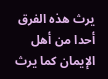يرث هذه الفرق أحدا من أهل الإيمان كما يرث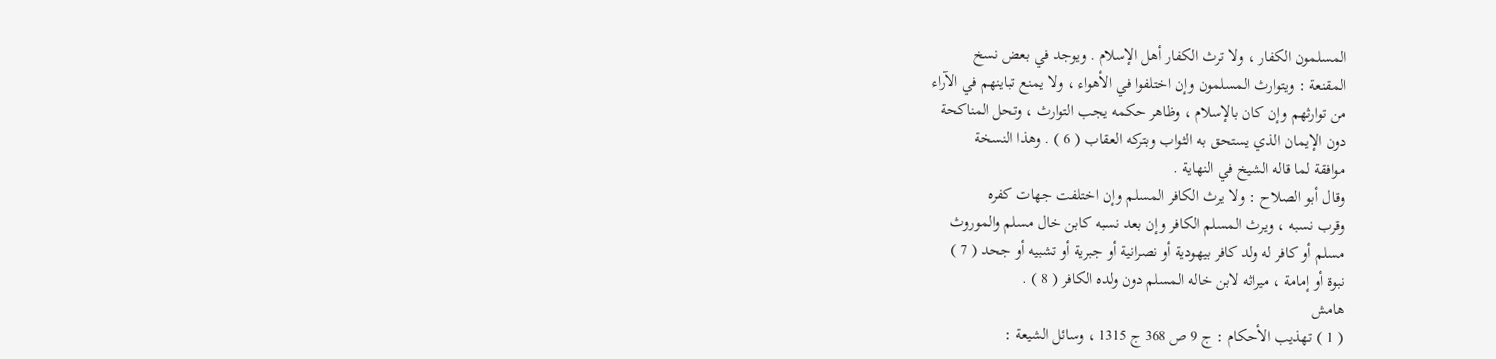المسلمون الكفار ، ولا ترث الكفار أهل الإسلام . ويوجد في بعض نسخ
المقنعة : ويتوارث المسلمون وإن اختلفوا في الأهواء ، ولا يمنع تباينهم في الآراء
من توارثهم وإن كان بالإسلام ، وظاهر حكمه يجب التوارث ، وتحل المناكحة
دون الإيمان الذي يستحق به الثواب وبتركه العقاب ( 6 ) . وهذا النسخة
موافقة لما قاله الشيخ في النهاية .
وقال أبو الصلاح : ولا يرث الكافر المسلم وإن اختلفت جهات كفره
وقرب نسبه ، ويرث المسلم الكافر وإن بعد نسبه كابن خال مسلم والموروث
مسلم أو كافر له ولد كافر بيهودية أو نصرانية أو جبرية أو تشبيه أو جحد ( 7 )
نبوة أو إمامة ، ميراثه لابن خاله المسلم دون ولده الكافر ( 8 ) .
هامش
( 1 ) تهذيب الأحكام : ج 9 ص 368 ج 1315 ، وسائل الشيعة :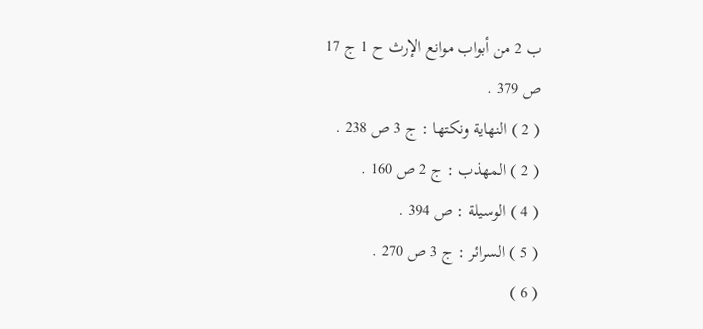ب 2 من أبواب موانع الإرث ح 1 ج 17
ص 379 .
( 2 ) النهاية ونكتها : ج 3 ص 238 .
( 2 ) المهذب : ج 2 ص 160 .
( 4 ) الوسيلة : ص 394 .
( 5 ) السرائر : ج 3 ص 270 .
( 6 )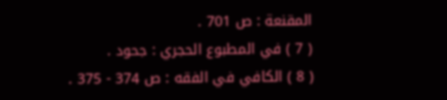المقنعة : ص 701 .
( 7 ) في المطبوع الحجري : جحود .
( 8 ) الكافي في الفقه : ص 374 - 375 .